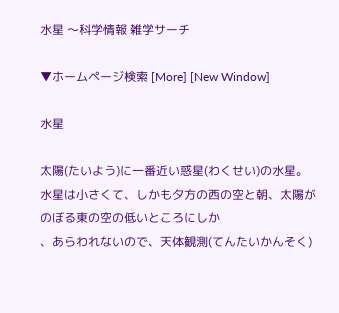水星 〜科学情報 雑学サーチ

▼ホームページ検索 [More] [New Window]

水星

太陽(たいよう)に一番近い惑星(わくせい)の水星。
水星は小さくて、しかも夕方の西の空と朝、太陽がのぼる東の空の低いところにしか
、あらわれないので、天体観測(てんたいかんそく)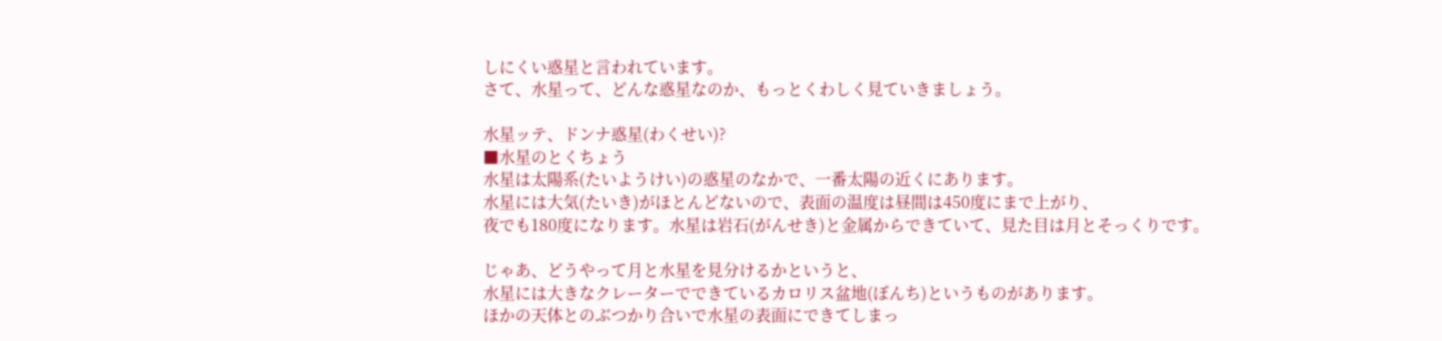しにくい惑星と言われています。
さて、水星って、どんな惑星なのか、もっとくわしく見ていきましょう。

水星ッテ、ドンナ惑星(わくせい)?
■水星のとくちょう
水星は太陽系(たいようけい)の惑星のなかで、一番太陽の近くにあります。
水星には大気(たいき)がほとんどないので、表面の温度は昼間は450度にまで上がり、
夜でも180度になります。水星は岩石(がんせき)と金属からできていて、見た目は月とそっくりです。

じゃあ、どうやって月と水星を見分けるかというと、
水星には大きなクレーターでできているカロリス盆地(ぼんち)というものがあります。
ほかの天体とのぶつかり合いで水星の表面にできてしまっ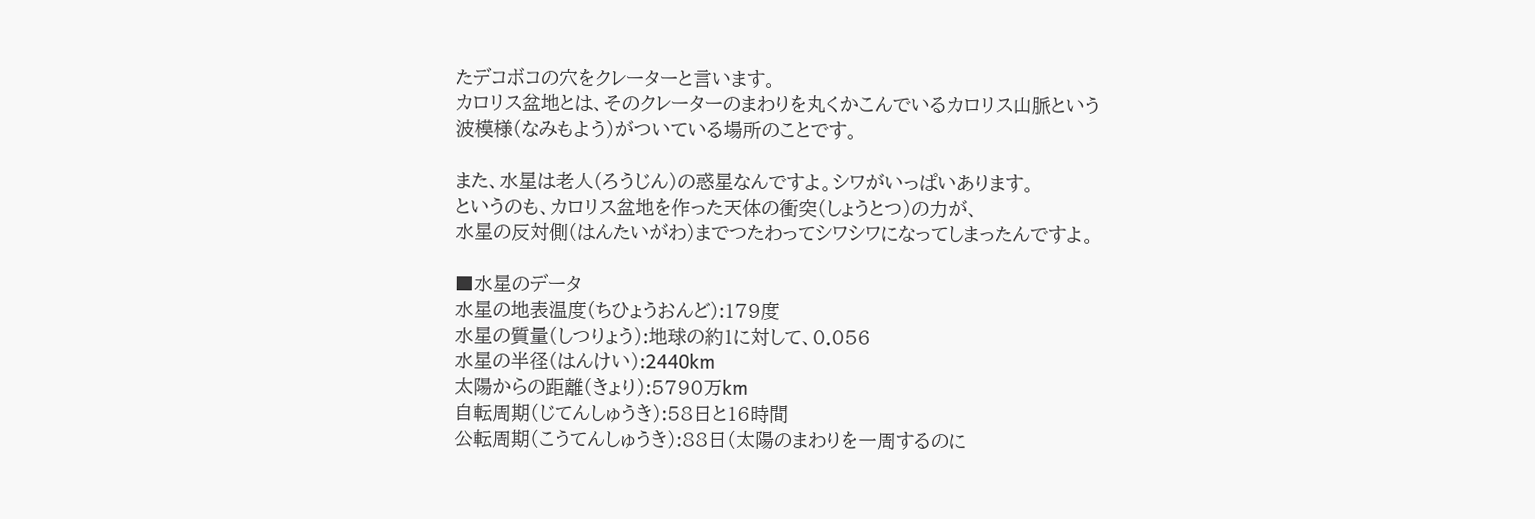たデコボコの穴をクレーターと言います。
カロリス盆地とは、そのクレーターのまわりを丸くかこんでいるカロリス山脈という
波模様(なみもよう)がついている場所のことです。

また、水星は老人(ろうじん)の惑星なんですよ。シワがいっぱいあります。
というのも、カロリス盆地を作った天体の衝突(しょうとつ)の力が、
水星の反対側(はんたいがわ)までつたわってシワシワになってしまったんですよ。

■水星のデータ
水星の地表温度(ちひょうおんど):179度
水星の質量(しつりょう):地球の約1に対して、0.056
水星の半径(はんけい):2440km
太陽からの距離(きょり):5790万km
自転周期(じてんしゅうき):58日と16時間
公転周期(こうてんしゅうき):88日(太陽のまわりを一周するのに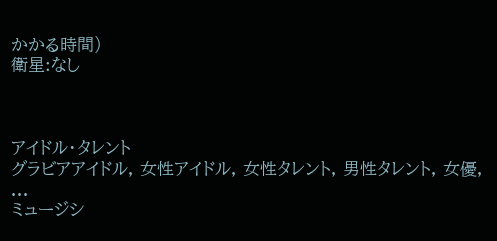かかる時間)
衛星:なし



アイドル・タレント
グラビアアイドル, 女性アイドル, 女性タレント, 男性タレント, 女優, ...
ミュージシ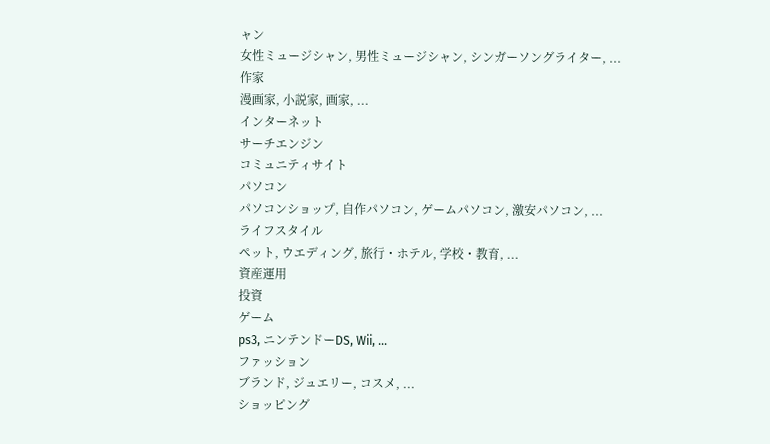ャン
女性ミュージシャン, 男性ミュージシャン, シンガーソングライター, ...
作家
漫画家, 小説家, 画家, ...
インターネット
サーチエンジン
コミュニティサイト
パソコン
パソコンショップ, 自作パソコン, ゲームパソコン, 激安パソコン, ...
ライフスタイル
ペット, ウエディング, 旅行・ホテル, 学校・教育, ...
資産運用
投資
ゲーム
ps3, ニンテンドーDS, Wii, ...
ファッション
ブランド, ジュエリー, コスメ, ...
ショッピング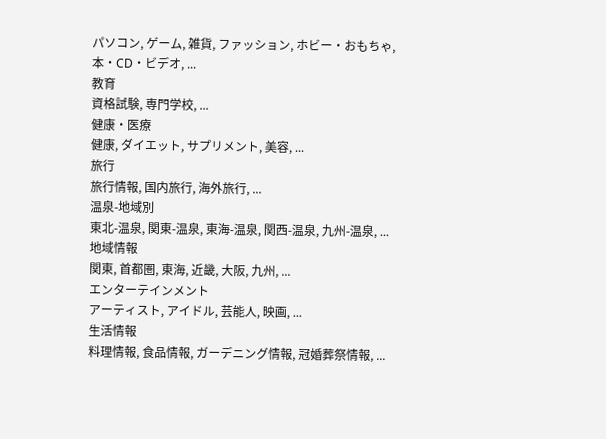パソコン, ゲーム, 雑貨, ファッション, ホビー・おもちゃ, 本・CD・ビデオ, ...
教育
資格試験, 専門学校, ...
健康・医療
健康, ダイエット, サプリメント, 美容, ...
旅行
旅行情報, 国内旅行, 海外旅行, ...
温泉-地域別
東北-温泉, 関東-温泉, 東海-温泉, 関西-温泉, 九州-温泉, ...
地域情報
関東, 首都圏, 東海, 近畿, 大阪, 九州, ...
エンターテインメント
アーティスト, アイドル, 芸能人, 映画, ...
生活情報
料理情報, 食品情報, ガーデニング情報, 冠婚葬祭情報, ...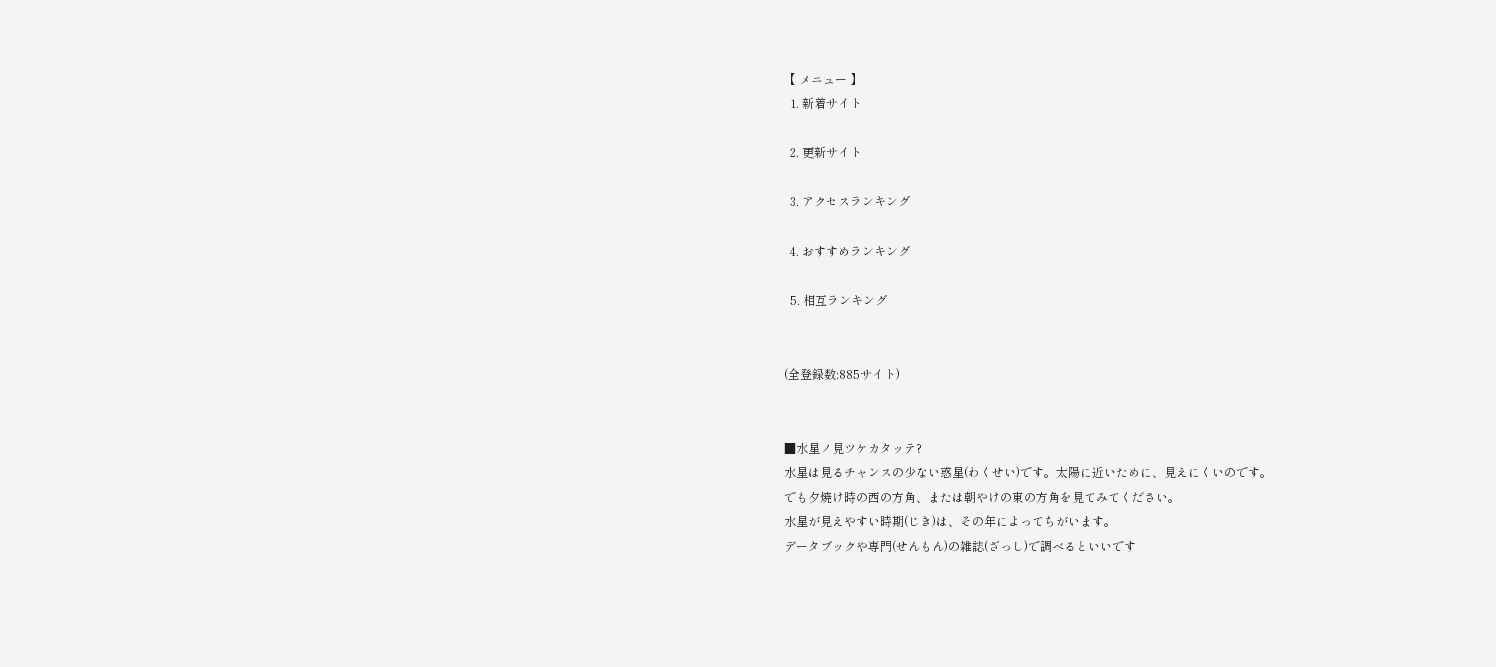【 メニュー 】
  1. 新着サイト

  2. 更新サイト

  3. アクセスランキング

  4. おすすめランキング

  5. 相互ランキング


(全登録数:885サイト)


■水星ノ見ツケカタッテ?
水星は見るチャンスの少ない惑星(わくせい)です。太陽に近いために、見えにくいのです。
でも夕焼け時の西の方角、または朝やけの東の方角を見てみてください。
水星が見えやすい時期(じき)は、その年によってちがいます。
データブックや専門(せんもん)の雑誌(ざっし)で調べるといいです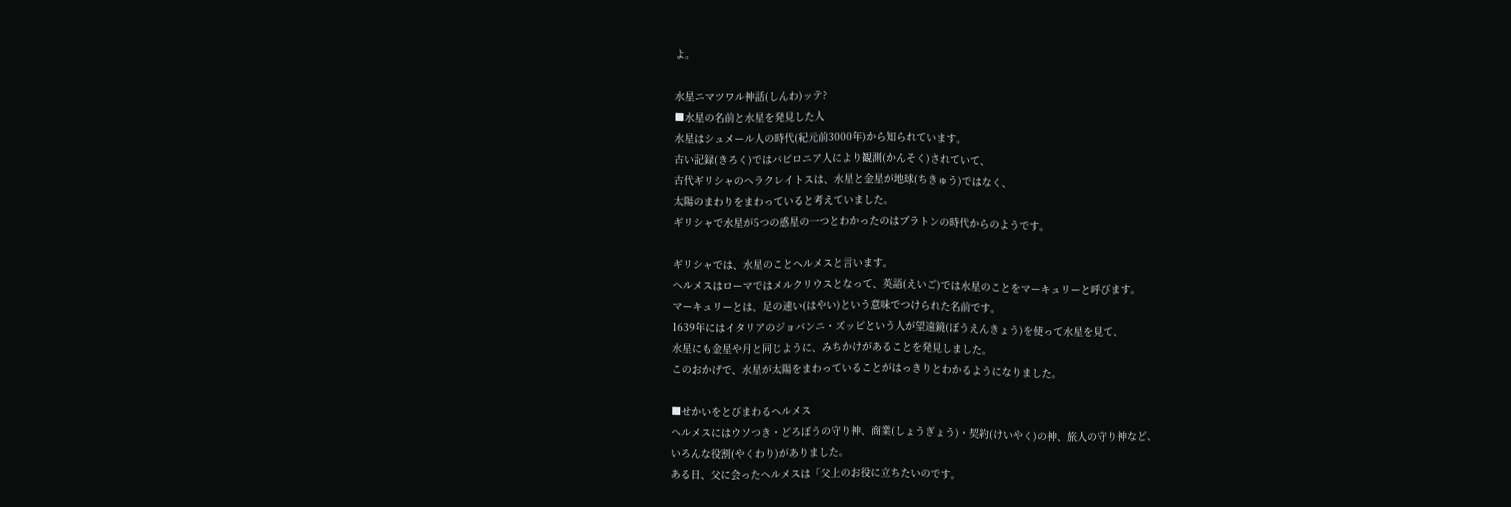よ。

水星ニマツワル神話(しんわ)ッテ?
■水星の名前と水星を発見した人
水星はシュメール人の時代(紀元前3000年)から知られています。
古い記録(きろく)ではバビロニア人により観測(かんそく)されていて、
古代ギリシャのヘラクレイトスは、水星と金星が地球(ちきゅう)ではなく、
太陽のまわりをまわっていると考えていました。
ギリシャで水星が5つの惑星の一つとわかったのはプラトンの時代からのようです。

ギリシャでは、水星のことヘルメスと言います。
ヘルメスはローマではメルクリウスとなって、英語(えいご)では水星のことをマーキュリーと呼びます。
マーキュリーとは、足の速い(はやい)という意味でつけられた名前です。
1639年にはイタリアのジョバンニ・ズッピという人が望遠鏡(ぼうえんきょう)を使って水星を見て、
水星にも金星や月と同じように、みちかけがあることを発見しました。
このおかげで、水星が太陽をまわっていることがはっきりとわかるようになりました。

■せかいをとびまわるヘルメス
ヘルメスにはウソつき・どろぼうの守り神、商業(しょうぎょう)・契約(けいやく)の神、旅人の守り神など、
いろんな役割(やくわり)がありました。
ある日、父に会ったヘルメスは「父上のお役に立ちたいのです。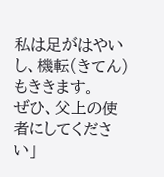私は足がはやいし、機転(きてん)もききます。
ぜひ、父上の使者にしてください」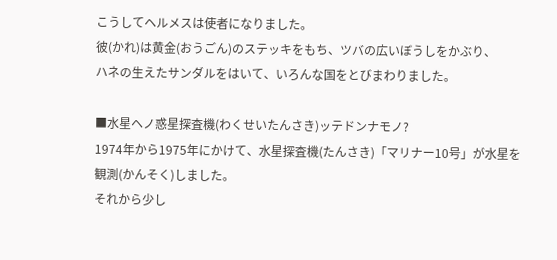こうしてヘルメスは使者になりました。
彼(かれ)は黄金(おうごん)のステッキをもち、ツバの広いぼうしをかぶり、
ハネの生えたサンダルをはいて、いろんな国をとびまわりました。

■水星ヘノ惑星探査機(わくせいたんさき)ッテドンナモノ?
1974年から1975年にかけて、水星探査機(たんさき)「マリナー10号」が水星を観測(かんそく)しました。
それから少し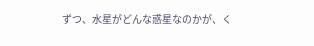ずつ、水星がどんな惑星なのかが、く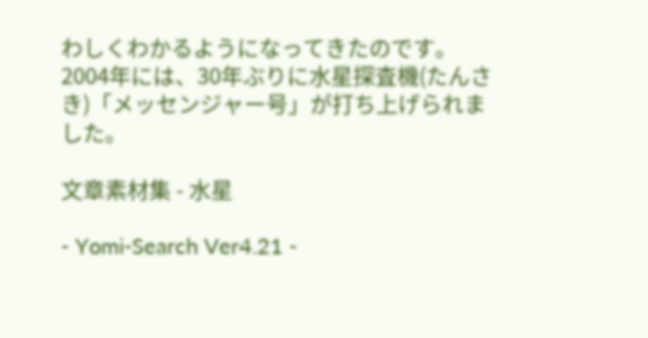わしくわかるようになってきたのです。
2004年には、30年ぶりに水星探査機(たんさき)「メッセンジャー号」が打ち上げられました。

文章素材集 - 水星

- Yomi-Search Ver4.21 -